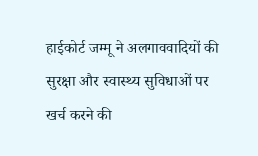हाईकोर्ट जम्मू ने अलगाववादियों की सुरक्षा और स्वास्थ्य सुविधाओं पर खर्च करने की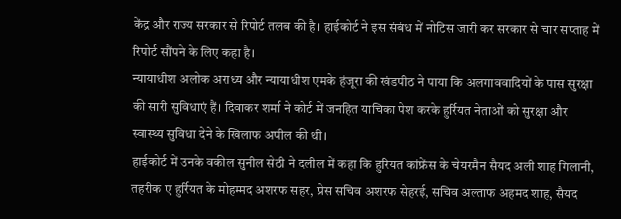केंद्र और राज्य सरकार से रिपोर्ट तलब की है। हाईकोर्ट ने इस संबंध में नोटिस जारी कर सरकार से चार सप्ताह में रिपोर्ट सौंपने के लिए कहा है।
न्यायाधीश अलोक अराध्य और न्यायाधीश एमके हंजूरा की खंडपीठ ने पाया कि अलगाववादियों के पास सुरक्षा की सारी सुविधाएं हैं। दिवाकर शर्मा ने कोर्ट में जनहित याचिका पेश करके हुर्रियत नेताओं को सुरक्षा और स्वास्थ्य सुविधा देने के खिलाफ अपील की थी।
हाईकोर्ट में उनके वकील सुनील सेठी ने दलील में कहा कि हुरियत कांफ्रेंस के चेयरमैन सैयद अली शाह गिलानी, तहरीक ए हुर्रियत के मोहम्मद अशरफ सहर, प्रेस सचिव अशरफ सेहरई, सचिव अल्ताफ अहमद शाह, सैयद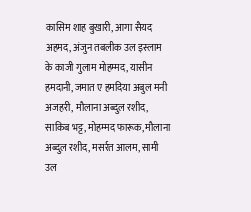कासिम शाह बुखारी, आगा सैयद अहमद, अंजुन तबलीक उल इस्लाम के काजी गुलाम मोहम्मद, यासीन हमदानी, जमात ए हमदिया अबुल मनी अजहरी, मौलाना अब्दुल रशीद, साकिब भट्ट, मोहम्मद फारूक, मौलाना अब्दुल रशीद, मसर्रत आलम, सामी उल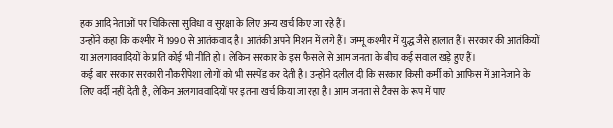हक आदि नेताओं पर चिकित्सा सुविधा व सुरक्षा के लिए अन्य खर्च किए जा रहे हैं।
उन्होंने कहा कि कश्मीर में 1990 से आतंकवाद है। आतंकी अपने मिशन में लगे हैं। जम्मू कश्मीर में युद्ध जैसे हालात हैं। सरकार की आतंकियों या अलगाववादियों के प्रति कोई भी नीति हो। लेकिन सरकार के इस फैसले से आम जनता के बीच कई सवाल खड़े हुए हैं।
कई बार सरकार सरकारी नौकरीपेशा लोगों को भी सस्पेंड कर देती है। उन्होंने दलील दी कि सरकार किसी कर्मी को आफिस में आनेजाने के लिए वर्दी नहीं देती है, लेकिन अलगाववादियों पर इतना खर्च किया जा रहा है। आम जनता से टैक्स के रूप में पाए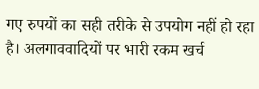गए रुपयों का सही तरीके से उपयोग नहीं हो रहा है। अलगाववादियों पर भारी रकम खर्च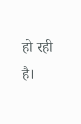हो रही है।